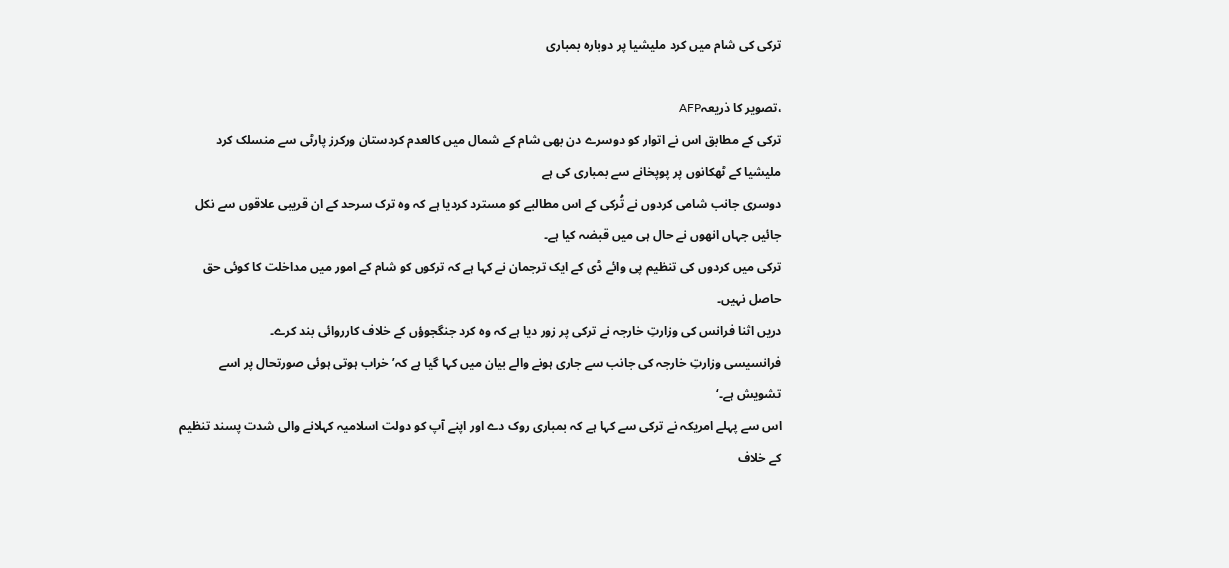ترکی کی شام میں کرد ملیشیا پر دوبارہ بمباری

،تصویر کا ذریعہAFP
ترکی کے مطابق اس نے اتوار کو دوسرے دن بھی شام کے شمال میں کالعدم کردستان ورکرز پارٹی سے منسلک کرد ملیشیا کے ٹھکانوں پر پوپخانے سے بمباری کی ہے
دوسری جانب شامی کردوں نے تُرکی کے اس مطالبے کو مسترد کردیا ہے کہ وہ ترک سرحد کے ان قریبی علاقوں سے نکل جائیں جہاں انھوں نے حال ہی میں قبضہ کیا ہے۔
ترکی میں کردوں کی تنظیم پی وائے ڈی کے ایک ترجمان نے کہا ہے کہ ترکوں کو شام کے امور میں مداخلت کا کوئی حق حاصل نہیں۔
دریں اثنا فرانس کی وزارتِ خارجہ نے ترکی پر زور دیا ہے کہ وہ کرد جنگجوؤں کے خلاف کارروائی بند کرے۔
فرانسیسی وزارتِ خارجہ کی جانب سے جاری ہونے والے بیان میں کہا گیا ہے کہ’ خراب ہوتی ہوئی صورتحال پر اسے تشویش ہے۔‘
اس سے پہلے امریکہ نے ترکی سے کہا ہے کہ بمباری روک دے اور اپنے آپ کو دولت اسلامیہ کہلانے والی شدت پسند تنظیم کے خلاف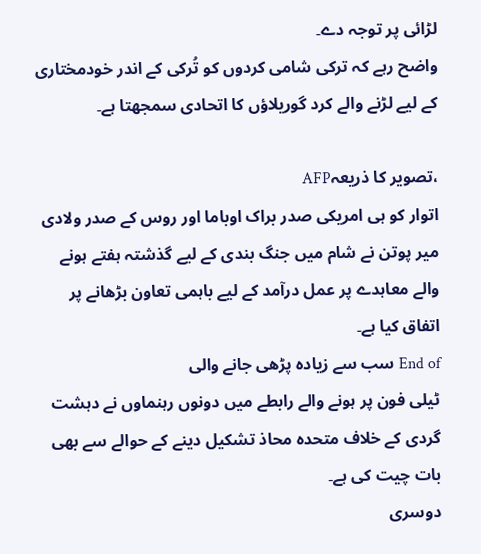لڑائی پر توجہ دے۔
واضح رہے کہ ترکی شامی کردوں کو تُرکی کے اندر خودمختاری کے لیے لڑنے والے کرد گوریلاؤں کا اتحادی سمجھتا ہے۔

،تصویر کا ذریعہAFP
اتوار کو ہی امریکی صدر براک اوباما اور روس کے صدر ولادی میر پوتن نے شام میں جنگ بندی کے لیے گذشتہ ہفتے ہونے والے معاہدے پر عمل درآمد کے لیے باہمی تعاون بڑھانے پر اتفاق کیا ہے۔
End of سب سے زیادہ پڑھی جانے والی
ٹیلی فون پر ہونے والے رابطے میں دونوں رہنماوں نے دہشت گردی کے خلاف متحدہ محاذ تشکیل دینے کے حوالے سے بھی بات چیت کی ہے۔
دوسری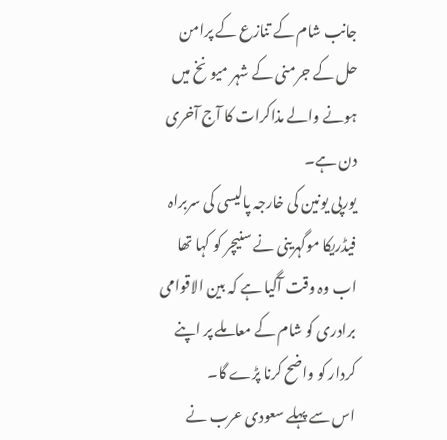جانب شام کے تنازع کے پرامن حل کے جرمنی کے شہر میونخ میں ہونے والے مذاکرات کا آج آخری دن ہے۔
یورپی یونین کی خارجہ پالیسی کی سربراہ فیڈریکا موگہرینی نے سنیچر کو کہا تھا اب وہ وقت آگیا ہے کہ بین الاقوامی برادری کو شام کے معاملے پر اپنے کردار کو واضح کرنا پڑے گا۔
اس سے پہلے سعودی عرب نے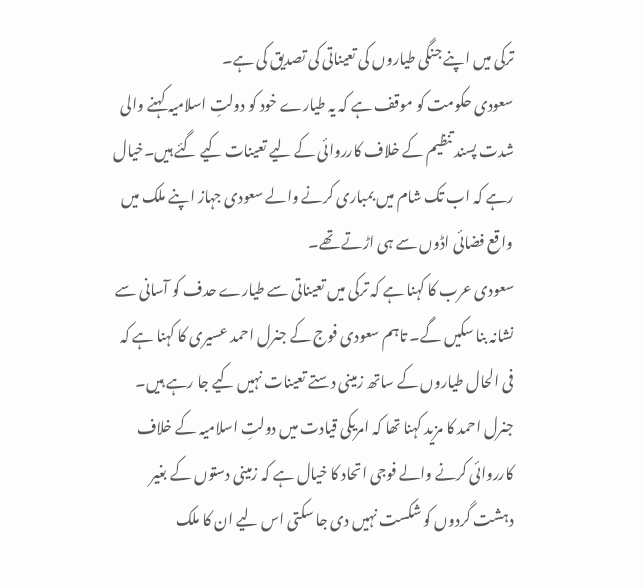ترکی میں اپنے جنگی طیاروں کی تعیناتی کی تصدیق کی ہے۔
سعودی حکومت کو موقف ہے کہ یہ طیارے خود کو دولتِ اسلامیہ کہنے والی شدت پسند تنظیم کے خلاف کارروائی کے لیے تعینات کیے گئے ہیں۔خیال رہے کہ اب تک شام میں بمباری کرنے والے سعودی جہاز اپنے ملک میں واقع فضائی اڈوں سے ہی اڑتے تھے۔
سعودی عرب کا کہنا ہے کہ ترکی میں تعیناتی سے طیارے حدف کو آسانی سے نشانہ بنا سکیں گے۔ تاہم سعودی فوج کے جنرل احمد عسیری کا کہنا ہے کہ فی الحال طیاروں کے ساتھ زمینی دستے تعینات نہیں کیے جا رہے ہیں۔
جنرل احمد کا مزید کہنا تھا کہ امریکی قیادت میں دولتِ اسلامیہ کے خلاف کارروائی کرنے والے فوجی اتحاد کا خیال ہے کہ زمینی دستوں کے بغیر دہشت گردوں کو شکست نہیں دی جا سکتی اس لیے ان کا ملک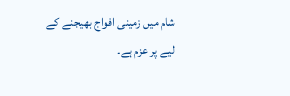شام میں زمینی افواج بھیجنے کے لیے پر عزم ہے۔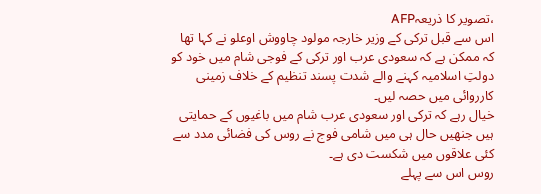،تصویر کا ذریعہAFP
اس سے قبل ترکی کے وزیر خارجہ مولود چاووش اوعلو نے کہا تھا کہ ممکن ہے کہ سعودی عرب اور ترکی کے فوجی شام میں خود کو دولتِ اسلامیہ کہنے والے شدت پسند تنظیم کے خلاف زمینی کارروائی میں حصہ لیں۔
خیال رہے کہ ترکی اور سعودی عرب شام میں باغیوں کے حمایتی ہیں جنھیں حال ہی میں شامی فوج نے روس کی فضائی مدد سے کئی علاقوں میں شکست دی ہے۔
روس اس سے پہلے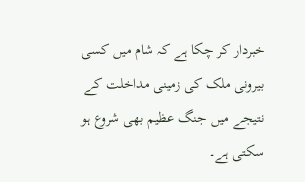خبردار کر چکا ہے کہ شام میں کسی بیرونی ملک کی زمینی مداخلت کے نتیجے میں جنگ عظیم بھی شروع ہو سکتی ہے۔